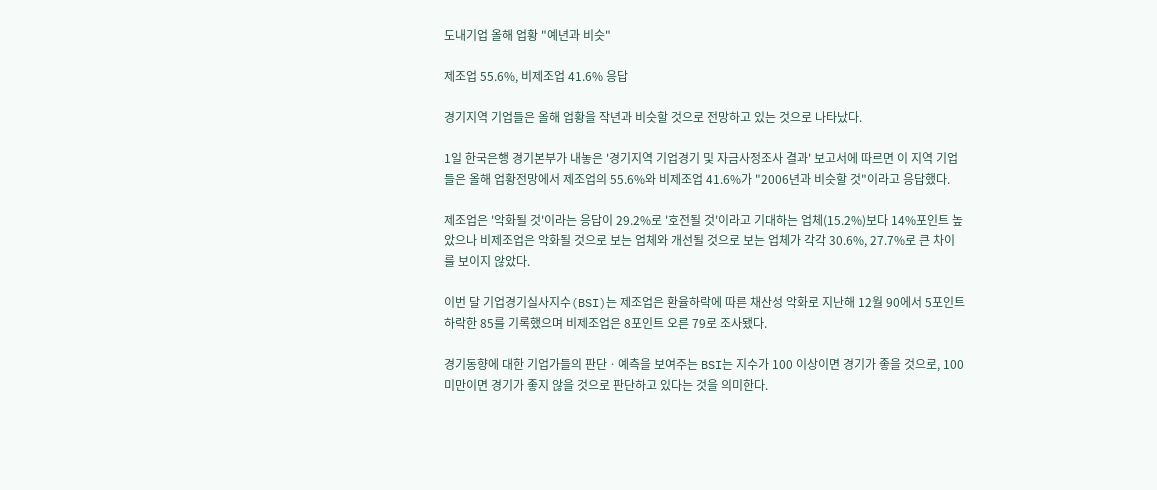도내기업 올해 업황 "예년과 비슷"

제조업 55.6%, 비제조업 41.6% 응답

경기지역 기업들은 올해 업황을 작년과 비슷할 것으로 전망하고 있는 것으로 나타났다.

1일 한국은행 경기본부가 내놓은 '경기지역 기업경기 및 자금사정조사 결과' 보고서에 따르면 이 지역 기업들은 올해 업황전망에서 제조업의 55.6%와 비제조업 41.6%가 "2006년과 비슷할 것"이라고 응답했다.

제조업은 '악화될 것'이라는 응답이 29.2%로 '호전될 것'이라고 기대하는 업체(15.2%)보다 14%포인트 높았으나 비제조업은 악화될 것으로 보는 업체와 개선될 것으로 보는 업체가 각각 30.6%, 27.7%로 큰 차이를 보이지 않았다.

이번 달 기업경기실사지수(BSI)는 제조업은 환율하락에 따른 채산성 악화로 지난해 12월 90에서 5포인트 하락한 85를 기록했으며 비제조업은 8포인트 오른 79로 조사됐다.

경기동향에 대한 기업가들의 판단ㆍ예측을 보여주는 BSI는 지수가 100 이상이면 경기가 좋을 것으로, 100 미만이면 경기가 좋지 않을 것으로 판단하고 있다는 것을 의미한다.